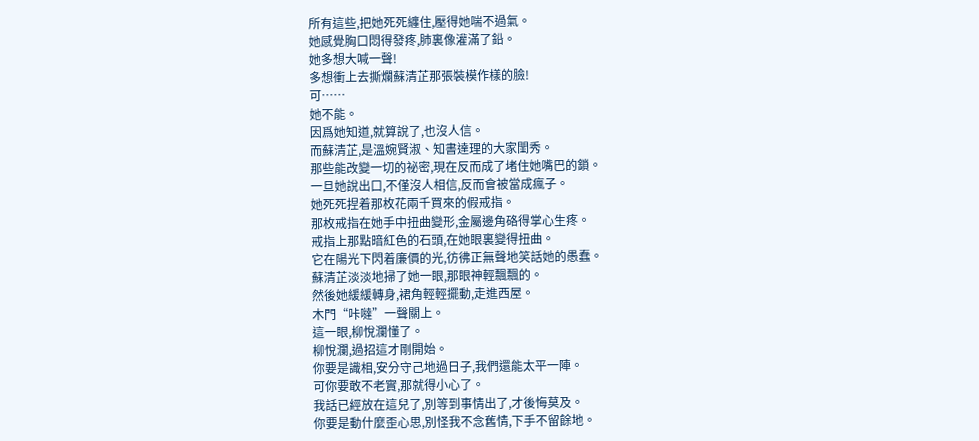所有這些,把她死死纏住,壓得她喘不過氣。
她感覺胸口悶得發疼,肺裏像灌滿了鉛。
她多想大喊一聲!
多想衝上去撕爛蘇清芷那張裝模作樣的臉!
可……
她不能。
因爲她知道,就算說了,也沒人信。
而蘇清芷,是溫婉賢淑、知書達理的大家閨秀。
那些能改變一切的祕密,現在反而成了堵住她嘴巴的鎖。
一旦她說出口,不僅沒人相信,反而會被當成瘋子。
她死死捏着那枚花兩千買來的假戒指。
那枚戒指在她手中扭曲變形,金屬邊角硌得掌心生疼。
戒指上那點暗紅色的石頭,在她眼裏變得扭曲。
它在陽光下閃着廉價的光,彷彿正無聲地笑話她的愚蠢。
蘇清芷淡淡地掃了她一眼,那眼神輕飄飄的。
然後她緩緩轉身,裙角輕輕擺動,走進西屋。
木門“咔噠”一聲關上。
這一眼,柳悅瀾懂了。
柳悅瀾,過招這才剛開始。
你要是識相,安分守己地過日子,我們還能太平一陣。
可你要敢不老實,那就得小心了。
我話已經放在這兒了,別等到事情出了,才後悔莫及。
你要是動什麼歪心思,別怪我不念舊情,下手不留餘地。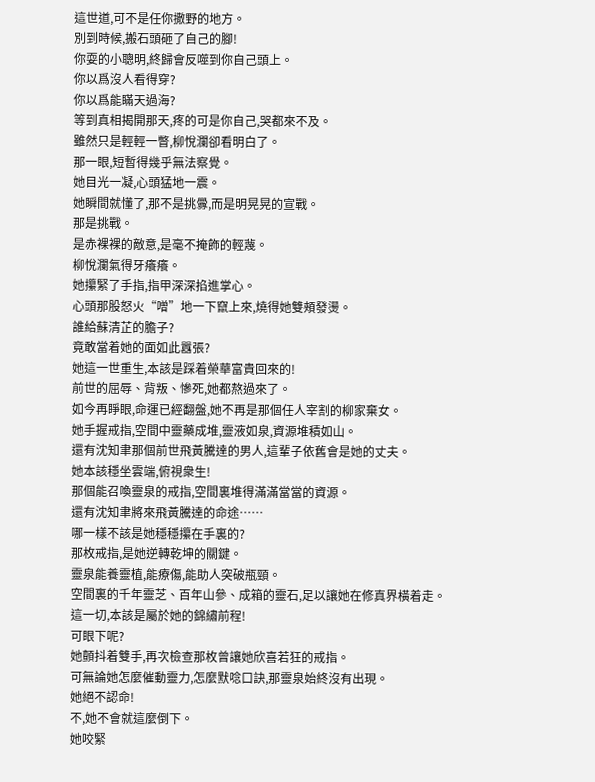這世道,可不是任你撒野的地方。
別到時候,搬石頭砸了自己的腳!
你耍的小聰明,終歸會反噬到你自己頭上。
你以爲沒人看得穿?
你以爲能瞞天過海?
等到真相揭開那天,疼的可是你自己,哭都來不及。
雖然只是輕輕一瞥,柳悅瀾卻看明白了。
那一眼,短暫得幾乎無法察覺。
她目光一凝,心頭猛地一震。
她瞬間就懂了,那不是挑釁,而是明晃晃的宣戰。
那是挑戰。
是赤裸裸的敵意,是毫不掩飾的輕蔑。
柳悅瀾氣得牙癢癢。
她攥緊了手指,指甲深深掐進掌心。
心頭那股怒火“噌”地一下竄上來,燒得她雙頰發燙。
誰給蘇清芷的膽子?
竟敢當着她的面如此囂張?
她這一世重生,本該是踩着榮華富貴回來的!
前世的屈辱、背叛、慘死,她都熬過來了。
如今再睜眼,命運已經翻盤,她不再是那個任人宰割的柳家棄女。
她手握戒指,空間中靈藥成堆,靈液如泉,資源堆積如山。
還有沈知聿那個前世飛黃騰達的男人,這輩子依舊會是她的丈夫。
她本該穩坐雲端,俯視衆生!
那個能召喚靈泉的戒指,空間裏堆得滿滿當當的資源。
還有沈知聿將來飛黃騰達的命途……
哪一樣不該是她穩穩攥在手裏的?
那枚戒指,是她逆轉乾坤的關鍵。
靈泉能養靈植,能療傷,能助人突破瓶頸。
空間裏的千年靈芝、百年山參、成箱的靈石,足以讓她在修真界橫着走。
這一切,本該是屬於她的錦繡前程!
可眼下呢?
她顫抖着雙手,再次檢查那枚曾讓她欣喜若狂的戒指。
可無論她怎麼催動靈力,怎麼默唸口訣,那靈泉始終沒有出現。
她絕不認命!
不,她不會就這麼倒下。
她咬緊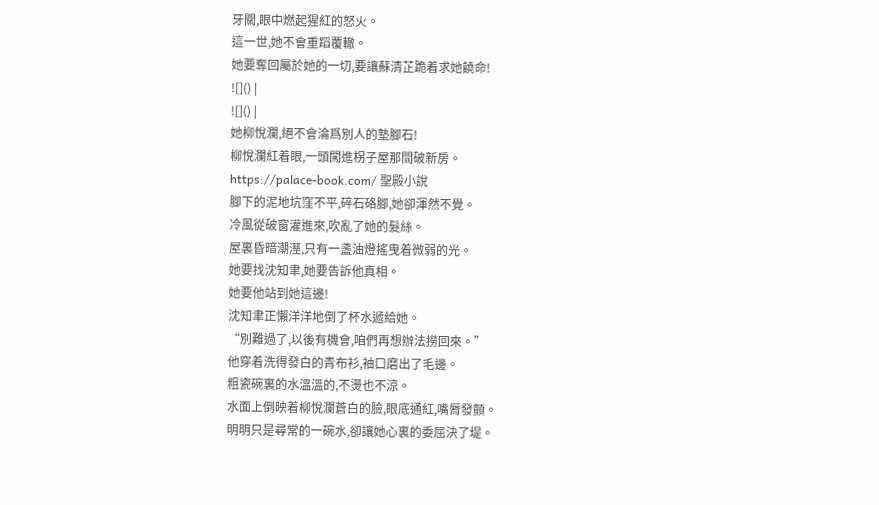牙關,眼中燃起猩紅的怒火。
這一世,她不會重蹈覆轍。
她要奪回屬於她的一切,要讓蘇清芷跪着求她饒命!
![]() |
![]() |
她柳悅瀾,絕不會淪爲別人的墊腳石!
柳悅瀾紅着眼,一頭闖進柺子屋那間破新房。
https://palace-book.com/ 聖殿小說
腳下的泥地坑窪不平,碎石硌腳,她卻渾然不覺。
冷風從破窗灌進來,吹亂了她的髮絲。
屋裏昏暗潮溼,只有一盞油燈搖曳着微弱的光。
她要找沈知聿,她要告訴他真相。
她要他站到她這邊!
沈知聿正懶洋洋地倒了杯水遞給她。
“別難過了,以後有機會,咱們再想辦法撈回來。”
他穿着洗得發白的青布衫,袖口磨出了毛邊。
粗瓷碗裏的水溫溫的,不燙也不涼。
水面上倒映着柳悅瀾蒼白的臉,眼底通紅,嘴脣發顫。
明明只是尋常的一碗水,卻讓她心裏的委屈決了堤。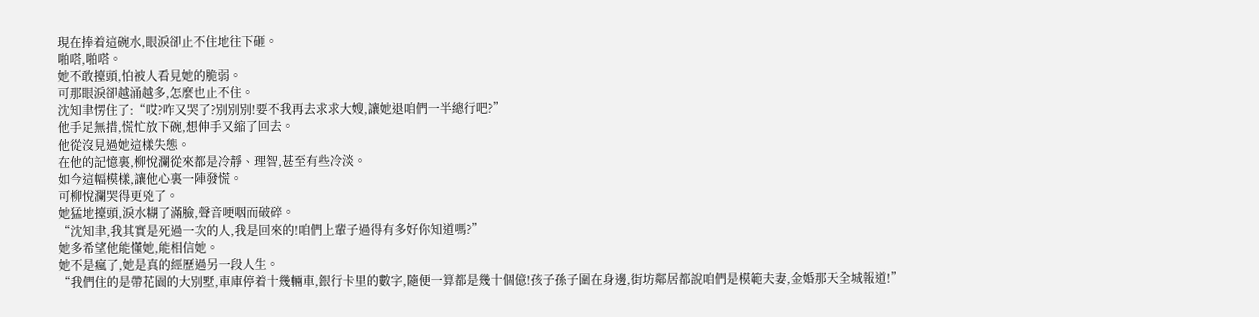現在捧着這碗水,眼淚卻止不住地往下砸。
啪嗒,啪嗒。
她不敢擡頭,怕被人看見她的脆弱。
可那眼淚卻越涌越多,怎麼也止不住。
沈知聿愣住了:“哎?咋又哭了?別別別!要不我再去求求大嫂,讓她退咱們一半總行吧?”
他手足無措,慌忙放下碗,想伸手又縮了回去。
他從沒見過她這樣失態。
在他的記憶裏,柳悅瀾從來都是冷靜、理智,甚至有些冷淡。
如今這幅模樣,讓他心裏一陣發慌。
可柳悅瀾哭得更兇了。
她猛地擡頭,淚水糊了滿臉,聲音哽咽而破碎。
“沈知聿,我其實是死過一次的人,我是回來的!咱們上輩子過得有多好你知道嗎?”
她多希望他能懂她,能相信她。
她不是瘋了,她是真的經歷過另一段人生。
“我們住的是帶花園的大別墅,車庫停着十幾輛車,銀行卡里的數字,隨便一算都是幾十個億!孩子孫子圍在身邊,街坊鄰居都說咱們是模範夫妻,金婚那天全城報道!”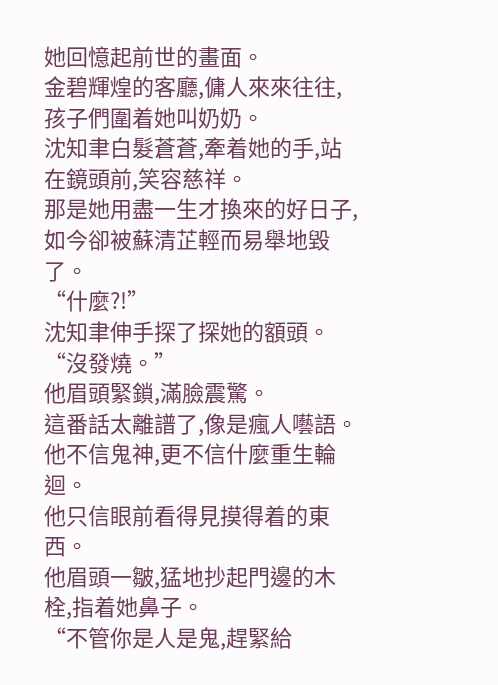她回憶起前世的畫面。
金碧輝煌的客廳,傭人來來往往,孩子們圍着她叫奶奶。
沈知聿白髮蒼蒼,牽着她的手,站在鏡頭前,笑容慈祥。
那是她用盡一生才換來的好日子,如今卻被蘇清芷輕而易舉地毀了。
“什麼?!”
沈知聿伸手探了探她的額頭。
“沒發燒。”
他眉頭緊鎖,滿臉震驚。
這番話太離譜了,像是瘋人囈語。
他不信鬼神,更不信什麼重生輪迴。
他只信眼前看得見摸得着的東西。
他眉頭一皺,猛地抄起門邊的木栓,指着她鼻子。
“不管你是人是鬼,趕緊給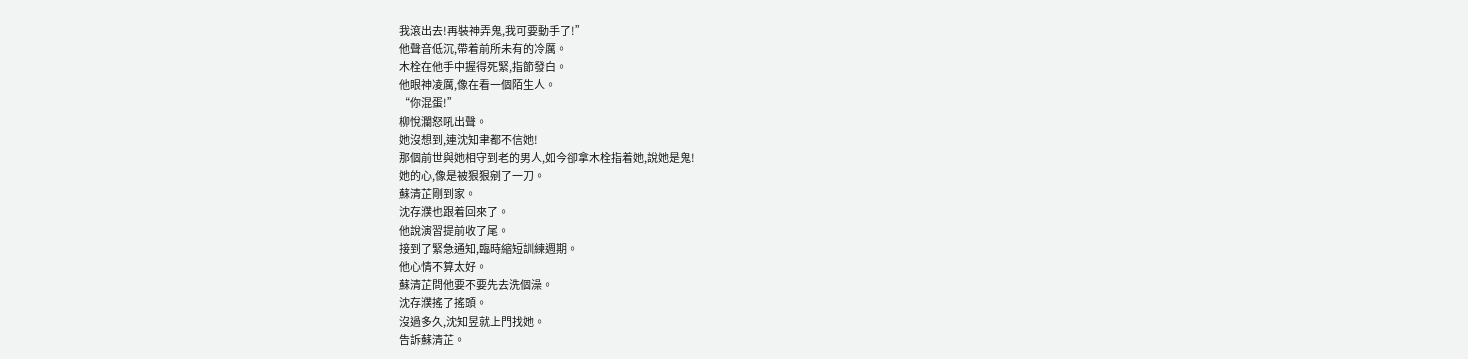我滾出去!再裝神弄鬼,我可要動手了!”
他聲音低沉,帶着前所未有的冷厲。
木栓在他手中握得死緊,指節發白。
他眼神凌厲,像在看一個陌生人。
“你混蛋!”
柳悅瀾怒吼出聲。
她沒想到,連沈知聿都不信她!
那個前世與她相守到老的男人,如今卻拿木栓指着她,說她是鬼!
她的心,像是被狠狠剜了一刀。
蘇清芷剛到家。
沈存濮也跟着回來了。
他說演習提前收了尾。
接到了緊急通知,臨時縮短訓練週期。
他心情不算太好。
蘇清芷問他要不要先去洗個澡。
沈存濮搖了搖頭。
沒過多久,沈知昱就上門找她。
告訴蘇清芷。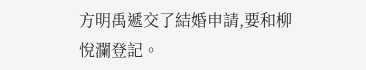方明禹遞交了結婚申請,要和柳悅瀾登記。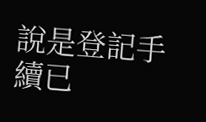說是登記手續已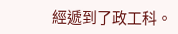經遞到了政工科。